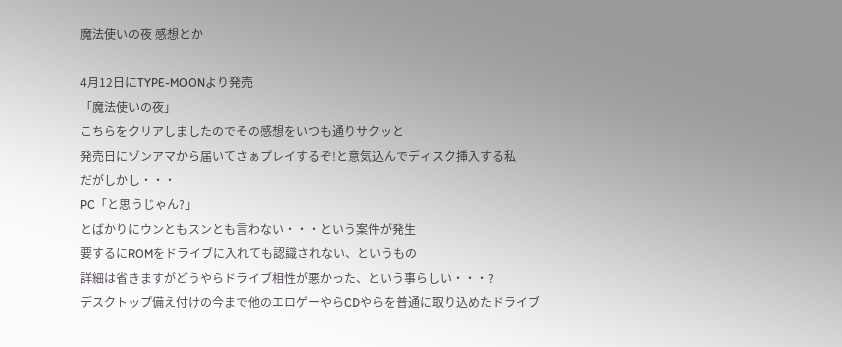魔法使いの夜 感想とか

4月12日にTYPE-MOONより発売
「魔法使いの夜」
こちらをクリアしましたのでその感想をいつも通りサクッと
発売日にゾンアマから届いてさぁプレイするぞ!と意気込んでディスク挿入する私
だがしかし・・・
PC「と思うじゃん?」
とばかりにウンともスンとも言わない・・・という案件が発生
要するにROMをドライブに入れても認識されない、というもの
詳細は省きますがどうやらドライブ相性が悪かった、という事らしい・・・?
デスクトップ備え付けの今まで他のエロゲーやらCDやらを普通に取り込めたドライブ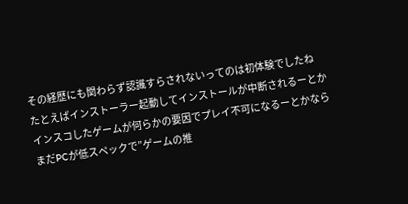その経歴にも関わらず認識すらされないってのは初体験でしたね
たとえばインストーラー起動してインストールが中断されるーとか
インスコしたゲームが何らかの要因でプレイ不可になるーとかなら
まだPCが低スペックで”ゲームの推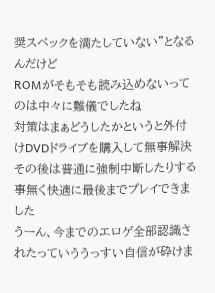奨スペックを満たしていない”となるんだけど
ROMがそもそも読み込めないってのは中々に難儀でしたね
対策はまぁどうしたかというと外付けDVDドライブを購入して無事解決
その後は普通に強制中断したりする事無く快適に最後までプレイできました
うーん、今までのエロゲ全部認識されたっていううっすい自信が砕けま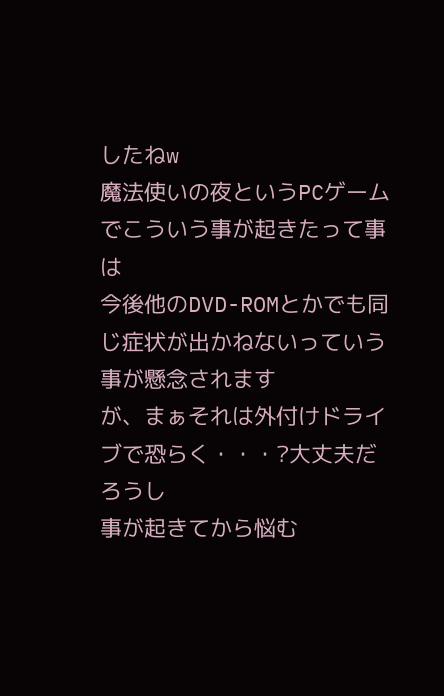したねw
魔法使いの夜というPCゲームでこういう事が起きたって事は
今後他のDVD-ROMとかでも同じ症状が出かねないっていう事が懸念されます
が、まぁそれは外付けドライブで恐らく・・・?大丈夫だろうし
事が起きてから悩む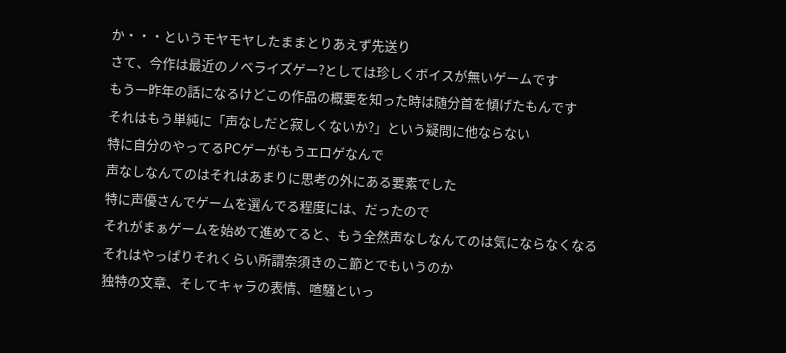か・・・というモヤモヤしたままとりあえず先送り
さて、今作は最近のノベライズゲー?としては珍しくボイスが無いゲームです
もう一昨年の話になるけどこの作品の概要を知った時は随分首を傾げたもんです
それはもう単純に「声なしだと寂しくないか?」という疑問に他ならない
特に自分のやってるPCゲーがもうエロゲなんで
声なしなんてのはそれはあまりに思考の外にある要素でした
特に声優さんでゲームを選んでる程度には、だったので
それがまぁゲームを始めて進めてると、もう全然声なしなんてのは気にならなくなる
それはやっぱりそれくらい所謂奈須きのこ節とでもいうのか
独特の文章、そしてキャラの表情、喧騒といっ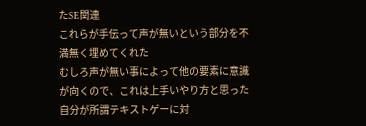たSE関連
これらが手伝って声が無いという部分を不満無く埋めてくれた
むしろ声が無い事によって他の要素に意識が向くので、これは上手いやり方と思った
自分が所謂テキストゲーに対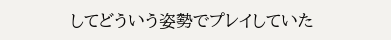してどういう姿勢でプレイしていた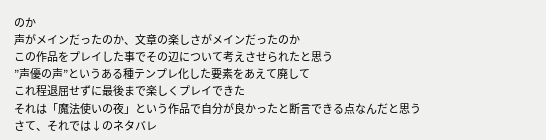のか
声がメインだったのか、文章の楽しさがメインだったのか
この作品をプレイした事でその辺について考えさせられたと思う
”声優の声”というある種テンプレ化した要素をあえて廃して
これ程退屈せずに最後まで楽しくプレイできた
それは「魔法使いの夜」という作品で自分が良かったと断言できる点なんだと思う
さて、それでは↓のネタバレ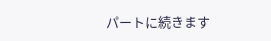パートに続きます